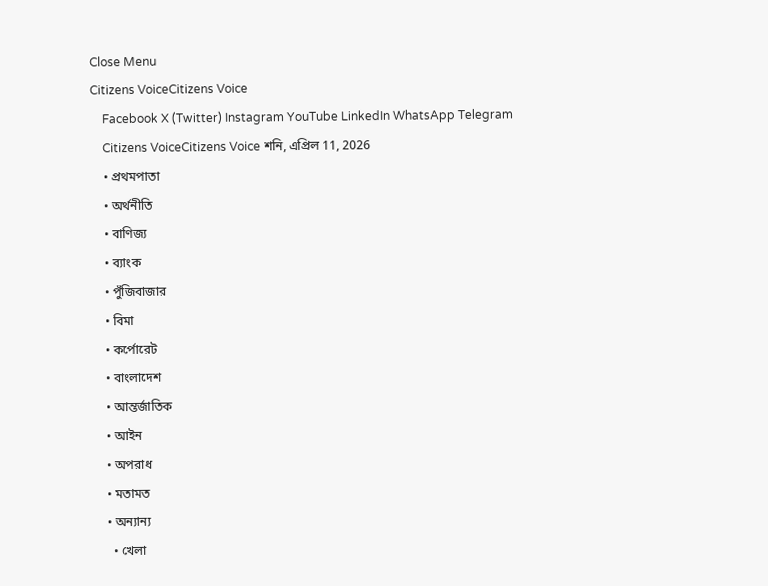Close Menu
Citizens VoiceCitizens Voice
    Facebook X (Twitter) Instagram YouTube LinkedIn WhatsApp Telegram
    Citizens VoiceCitizens Voice শনি, এপ্রিল 11, 2026
    • প্রথমপাতা
    • অর্থনীতি
    • বাণিজ্য
    • ব্যাংক
    • পুঁজিবাজার
    • বিমা
    • কর্পোরেট
    • বাংলাদেশ
    • আন্তর্জাতিক
    • আইন
    • অপরাধ
    • মতামত
    • অন্যান্য
      • খেলা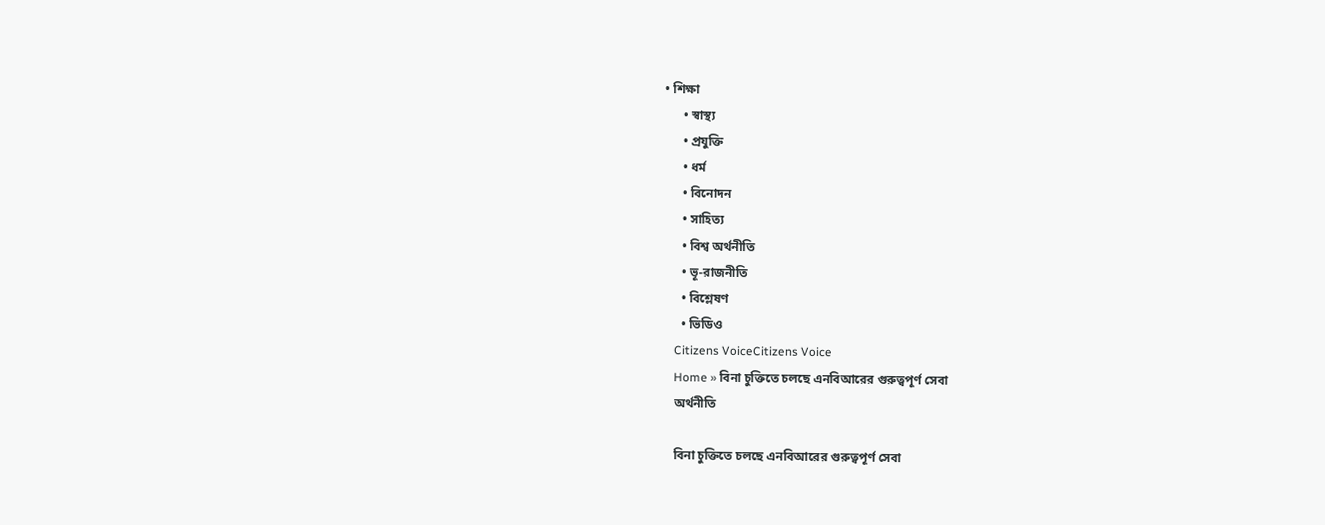• শিক্ষা
      • স্বাস্থ্য
      • প্রযুক্তি
      • ধর্ম
      • বিনোদন
      • সাহিত্য
      • বিশ্ব অর্থনীতি
      • ভূ-রাজনীতি
      • বিশ্লেষণ
      • ভিডিও
    Citizens VoiceCitizens Voice
    Home » বিনা চুক্তিতে চলছে এনবিআরের গুরুত্বপূর্ণ সেবা
    অর্থনীতি

    বিনা চুক্তিতে চলছে এনবিআরের গুরুত্বপূর্ণ সেবা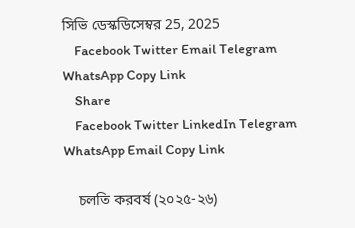সিভি ডেস্কডিসেম্বর 25, 2025
    Facebook Twitter Email Telegram WhatsApp Copy Link
    Share
    Facebook Twitter LinkedIn Telegram WhatsApp Email Copy Link

    চলতি করবর্ষ (২০২৫-২৬)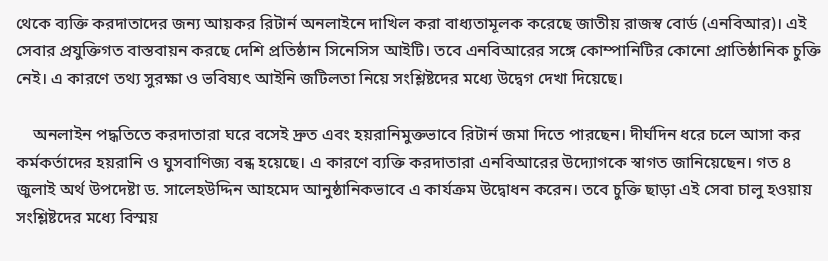থেকে ব্যক্তি করদাতাদের জন্য আয়কর রিটার্ন অনলাইনে দাখিল করা বাধ্যতামূলক করেছে জাতীয় রাজস্ব বোর্ড (এনবিআর)। এই সেবার প্রযুক্তিগত বাস্তবায়ন করছে দেশি প্রতিষ্ঠান সিনেসিস আইটি। তবে এনবিআরের সঙ্গে কোম্পানিটির কোনো প্রাতিষ্ঠানিক চুক্তি নেই। এ কারণে তথ্য সুরক্ষা ও ভবিষ্যৎ আইনি জটিলতা নিয়ে সংশ্লিষ্টদের মধ্যে উদ্বেগ দেখা দিয়েছে।

    অনলাইন পদ্ধতিতে করদাতারা ঘরে বসেই দ্রুত এবং হয়রানিমুক্তভাবে রিটার্ন জমা দিতে পারছেন। দীর্ঘদিন ধরে চলে আসা কর কর্মকর্তাদের হয়রানি ও ঘুসবাণিজ্য বন্ধ হয়েছে। এ কারণে ব্যক্তি করদাতারা এনবিআরের উদ্যোগকে স্বাগত জানিয়েছেন। গত ৪ জুলাই অর্থ উপদেষ্টা ড. সালেহউদ্দিন আহমেদ আনুষ্ঠানিকভাবে এ কার্যক্রম উদ্বোধন করেন। তবে চুক্তি ছাড়া এই সেবা চালু হওয়ায় সংশ্লিষ্টদের মধ্যে বিস্ময়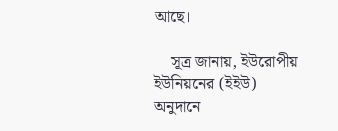আছে।

    সূত্র জানায়, ইউরোপীয় ইউনিয়নের (ইইউ) অনুদানে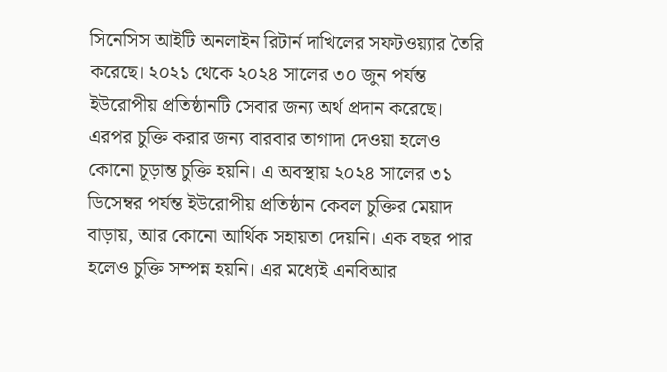সিনেসিস আইটি অনলাইন রিটার্ন দাখিলের সফটওয়্যার তৈরি করেছে। ২০২১ থেকে ২০২৪ সালের ৩০ জুন পর্যন্ত ইউরোপীয় প্রতিষ্ঠানটি সেবার জন্য অর্থ প্রদান করেছে। এরপর চুক্তি করার জন্য বারবার তাগাদা দেওয়া হলেও কোনো চূড়ান্ত চুক্তি হয়নি। এ অবস্থায় ২০২৪ সালের ৩১ ডিসেম্বর পর্যন্ত ইউরোপীয় প্রতিষ্ঠান কেবল চুক্তির মেয়াদ বাড়ায়, আর কোনো আর্থিক সহায়তা দেয়নি। এক বছর পার হলেও চুক্তি সম্পন্ন হয়নি। এর মধ্যেই এনবিআর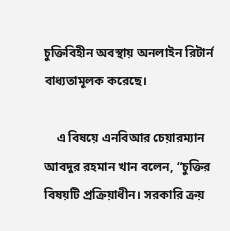চুক্তিবিহীন অবস্থায় অনলাইন রিটার্ন বাধ্যতামূলক করেছে।

    এ বিষয়ে এনবিআর চেয়ারম্যান আবদুর রহমান খান বলেন, “চুক্তির বিষয়টি প্রক্রিয়াধীন। সরকারি ক্রয়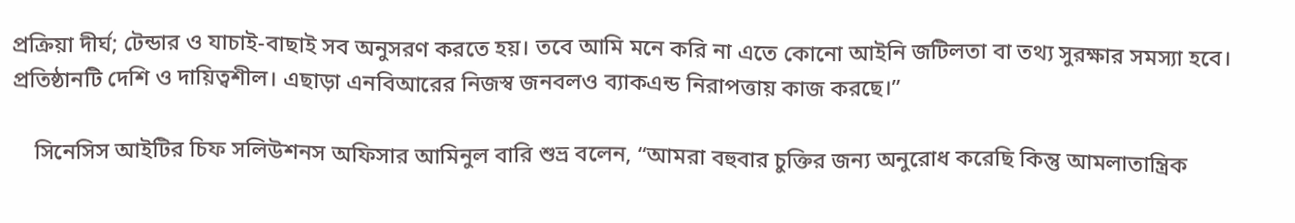প্রক্রিয়া দীর্ঘ; টেন্ডার ও যাচাই-বাছাই সব অনুসরণ করতে হয়। তবে আমি মনে করি না এতে কোনো আইনি জটিলতা বা তথ্য সুরক্ষার সমস্যা হবে। প্রতিষ্ঠানটি দেশি ও দায়িত্বশীল। এছাড়া এনবিআরের নিজস্ব জনবলও ব্যাকএন্ড নিরাপত্তায় কাজ করছে।”

    সিনেসিস আইটির চিফ সলিউশনস অফিসার আমিনুল বারি শুভ্র বলেন, “আমরা বহুবার চুক্তির জন্য অনুরোধ করেছি কিন্তু আমলাতান্ত্রিক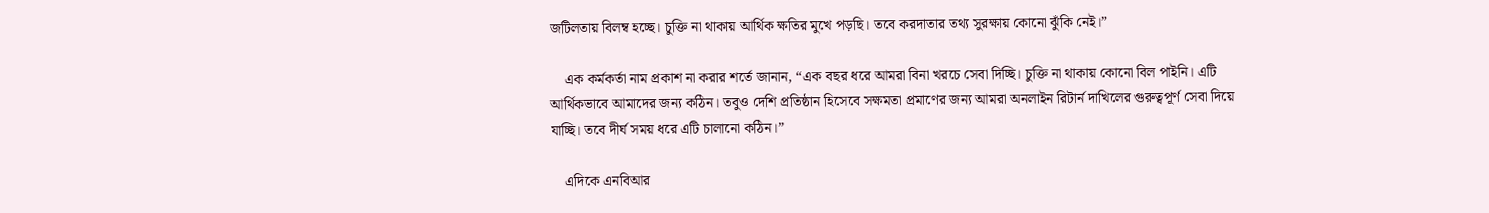জটিলতায় বিলম্ব হচ্ছে। চুক্তি না থাকায় আর্থিক ক্ষতির মুখে পড়ছি। তবে করদাতার তথ্য সুরক্ষায় কোনো ঝুঁকি নেই।”

    এক কর্মকর্তা নাম প্রকাশ না করার শর্তে জানান, “এক বছর ধরে আমরা বিনা খরচে সেবা দিচ্ছি। চুক্তি না থাকায় কোনো বিল পাইনি। এটি আর্থিকভাবে আমাদের জন্য কঠিন। তবুও দেশি প্রতিষ্ঠান হিসেবে সক্ষমতা প্রমাণের জন্য আমরা অনলাইন রিটার্ন দাখিলের গুরুত্বপূর্ণ সেবা দিয়ে যাচ্ছি। তবে দীর্ঘ সময় ধরে এটি চালানো কঠিন।”

    এদিকে এনবিআর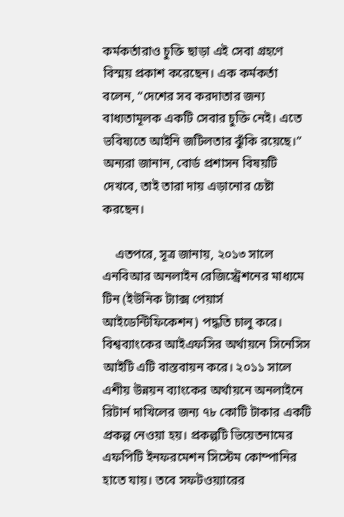কর্মকর্তারাও চুক্তি ছাড়া এই সেবা গ্রহণে বিস্ময় প্রকাশ করেছেন। এক কর্মকর্তা বলেন, “দেশের সব করদাতার জন্য বাধ্যতামূলক একটি সেবার চুক্তি নেই। এতে ভবিষ্যতে আইনি জটিলতার ঝুঁকি রয়েছে।” অন্যরা জানান, বোর্ড প্রশাসন বিষয়টি দেখবে, তাই তারা দায় এড়ানোর চেষ্টা করছেন।

    এতপরে, সূত্র জানায়, ২০১৩ সালে এনবিআর অনলাইন রেজিস্ট্রেশনের মাধ্যমে টিন (ইউনিক ট্যাক্স পেয়ার্স আইডেন্টিফিকেশন) পদ্ধতি চালু করে। বিশ্বব্যাংকের আইএফসির অর্থায়নে সিনেসিস আইটি এটি বাস্তবায়ন করে। ২০১১ সালে এশীয় উন্নয়ন ব্যাংকের অর্থায়নে অনলাইনে রিটার্ন দাখিলের জন্য ৭৮ কোটি টাকার একটি প্রকল্প নেওয়া হয়। প্রকল্পটি ভিয়েতনামের এফপিটি ইনফরমেশন সিস্টেম কোম্পানির হাতে যায়। তবে সফটওয়্যারের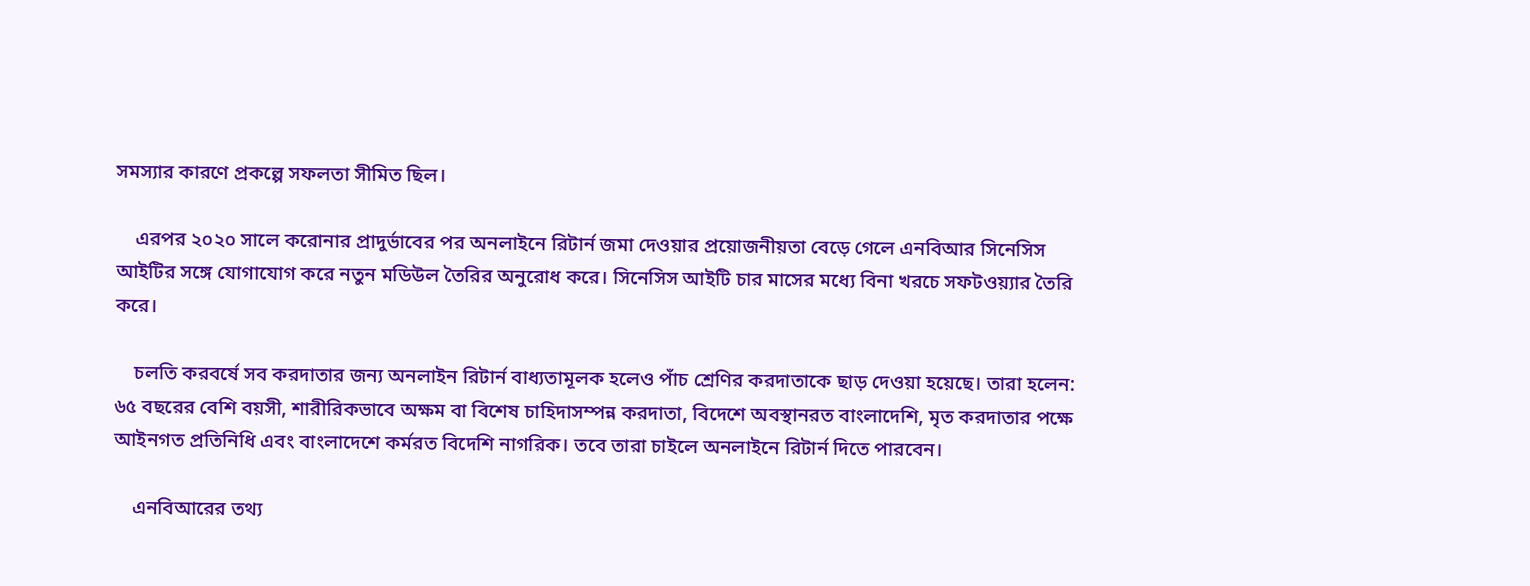সমস্যার কারণে প্রকল্পে সফলতা সীমিত ছিল।

    এরপর ২০২০ সালে করোনার প্রাদুর্ভাবের পর অনলাইনে রিটার্ন জমা দেওয়ার প্রয়োজনীয়তা বেড়ে গেলে এনবিআর সিনেসিস আইটির সঙ্গে যোগাযোগ করে নতুন মডিউল তৈরির অনুরোধ করে। সিনেসিস আইটি চার মাসের মধ্যে বিনা খরচে সফটওয়্যার তৈরি করে।

    চলতি করবর্ষে সব করদাতার জন্য অনলাইন রিটার্ন বাধ্যতামূলক হলেও পাঁচ শ্রেণির করদাতাকে ছাড় দেওয়া হয়েছে। তারা হলেন: ৬৫ বছরের বেশি বয়সী, শারীরিকভাবে অক্ষম বা বিশেষ চাহিদাসম্পন্ন করদাতা, বিদেশে অবস্থানরত বাংলাদেশি, মৃত করদাতার পক্ষে আইনগত প্রতিনিধি এবং বাংলাদেশে কর্মরত বিদেশি নাগরিক। তবে তারা চাইলে অনলাইনে রিটার্ন দিতে পারবেন।

    এনবিআরের তথ্য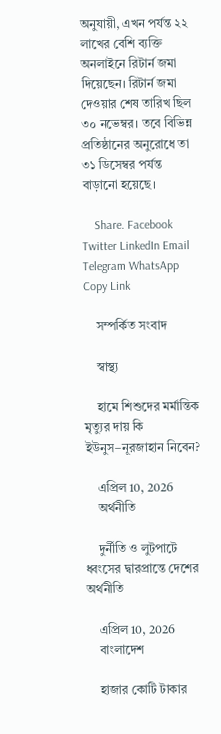অনুযায়ী, এখন পর্যন্ত ২২ লাখের বেশি ব্যক্তি অনলাইনে রিটার্ন জমা দিয়েছেন। রিটার্ন জমা দেওয়ার শেষ তারিখ ছিল ৩০ নভেম্বর। তবে বিভিন্ন প্রতিষ্ঠানের অনুরোধে তা ৩১ ডিসেম্বর পর্যন্ত বাড়ানো হয়েছে।

    Share. Facebook Twitter LinkedIn Email Telegram WhatsApp Copy Link

    সম্পর্কিত সংবাদ

    স্বাস্থ্য

    হামে শিশুদের মর্মান্তিক মৃত্যুর দায় কি ইউনুস–নূরজাহান নিবেন?

    এপ্রিল 10, 2026
    অর্থনীতি

    দুর্নীতি ও লুটপাটে ধ্বংসের দ্বারপ্রান্তে দেশের অর্থনীতি

    এপ্রিল 10, 2026
    বাংলাদেশ

    হাজার কোটি টাকার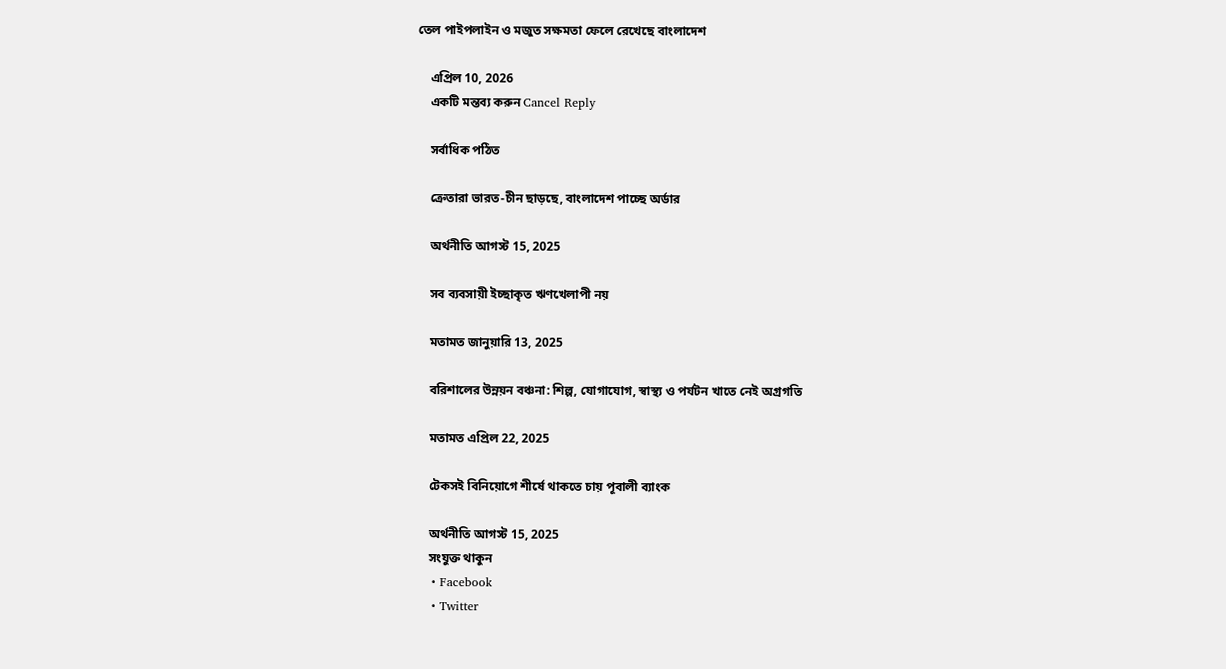তেল পাইপলাইন ও মজুত সক্ষমতা ফেলে রেখেছে বাংলাদেশ

    এপ্রিল 10, 2026
    একটি মন্তব্য করুন Cancel Reply

    সর্বাধিক পঠিত

    ক্রেতারা ভারত-চীন ছাড়ছে, বাংলাদেশ পাচ্ছে অর্ডার

    অর্থনীতি আগস্ট 15, 2025

    সব ব্যবসায়ী ইচ্ছাকৃত ঋণখেলাপী নয়

    মতামত জানুয়ারি 13, 2025

    বরিশালের উন্নয়ন বঞ্চনা: শিল্প, যোগাযোগ, স্বাস্থ্য ও পর্যটন খাতে নেই অগ্রগতি

    মতামত এপ্রিল 22, 2025

    টেকসই বিনিয়োগে শীর্ষে থাকতে চায় পূবালী ব্যাংক

    অর্থনীতি আগস্ট 15, 2025
    সংযুক্ত থাকুন
    • Facebook
    • Twitter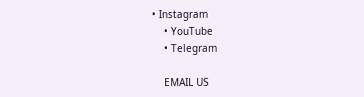• Instagram
    • YouTube
    • Telegram

    EMAIL US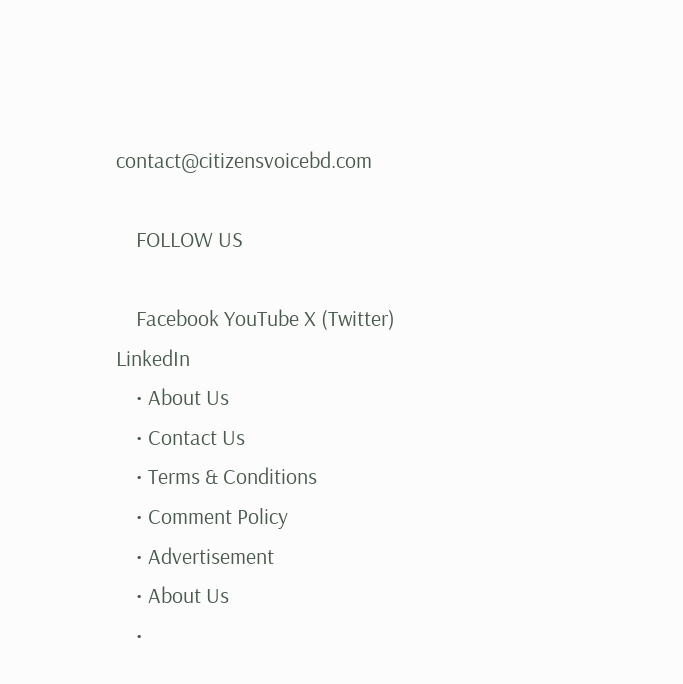contact@citizensvoicebd.com

    FOLLOW US

    Facebook YouTube X (Twitter) LinkedIn
    • About Us
    • Contact Us
    • Terms & Conditions
    • Comment Policy
    • Advertisement
    • About Us
    •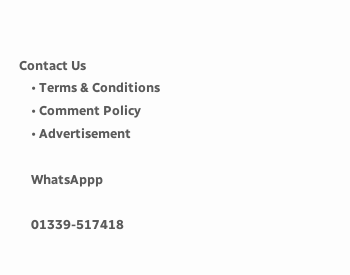Contact Us
    • Terms & Conditions
    • Comment Policy
    • Advertisement

    WhatsAppp

    01339-517418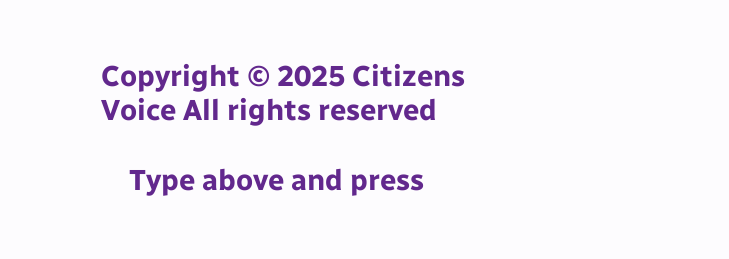Copyright © 2025 Citizens Voice All rights reserved

    Type above and press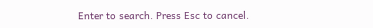Enter to search. Press Esc to cancel.